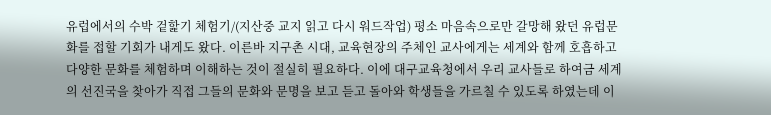유럽에서의 수박 겉핥기 체험기/(지산중 교지 읽고 다시 워드작업) 평소 마음속으로만 갈망해 왔던 유럽문화를 접할 기회가 내게도 왔다. 이른바 지구촌 시대, 교육현장의 주체인 교사에게는 세계와 함께 호흡하고 다양한 문화를 체험하며 이해하는 것이 절실히 필요하다. 이에 대구교육청에서 우리 교사들로 하여금 세계의 선진국을 찾아가 직접 그들의 문화와 문명을 보고 듣고 돌아와 학생들을 가르칠 수 있도록 하였는데 이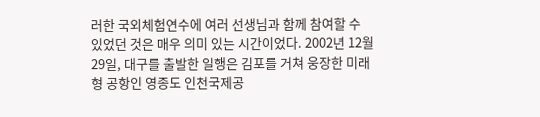러한 국외체험연수에 여러 선생님과 함께 참여할 수 있었던 것은 매우 의미 있는 시간이었다. 2002년 12월 29일, 대구를 출발한 일행은 김포를 거쳐 웅장한 미래형 공항인 영종도 인천국제공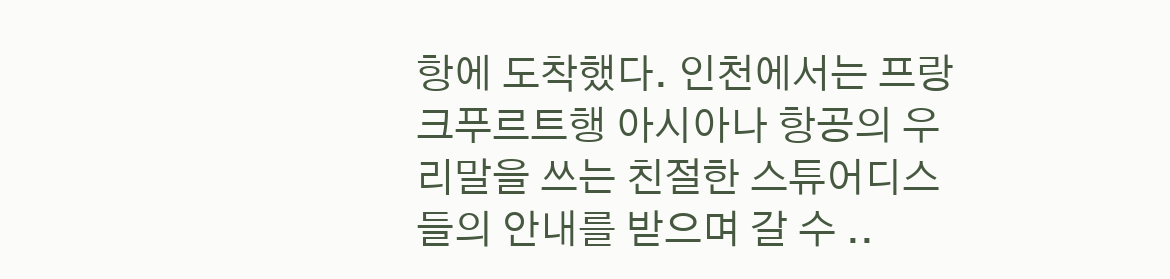항에 도착했다. 인천에서는 프랑크푸르트행 아시아나 항공의 우리말을 쓰는 친절한 스튜어디스들의 안내를 받으며 갈 수 ..